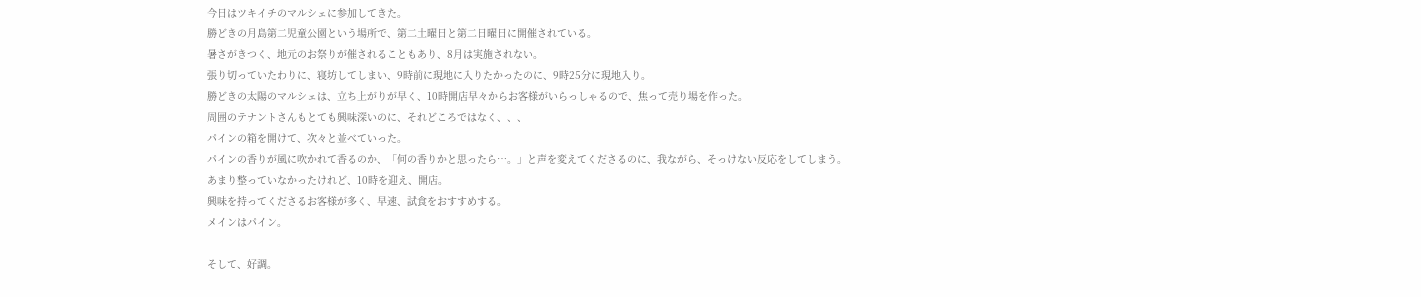今日はツキイチのマルシェに参加してきた。
勝どきの月島第二児童公園という場所で、第二土曜日と第二日曜日に開催されている。
暑さがきつく、地元のお祭りが催されることもあり、8月は実施されない。
張り切っていたわりに、寝坊してしまい、9時前に現地に入りたかったのに、9時25分に現地入り。
勝どきの太陽のマルシェは、立ち上がりが早く、10時開店早々からお客様がいらっしゃるので、焦って売り場を作った。
周囲のテナントさんもとても興味深いのに、それどころではなく、、、
パインの箱を開けて、次々と並べていった。
パインの香りが風に吹かれて香るのか、「何の香りかと思ったら…。」と声を変えてくださるのに、我ながら、そっけない反応をしてしまう。
あまり整っていなかったけれど、10時を迎え、開店。
興味を持ってくださるお客様が多く、早速、試食をおすすめする。
メインはパイン。

そして、好調。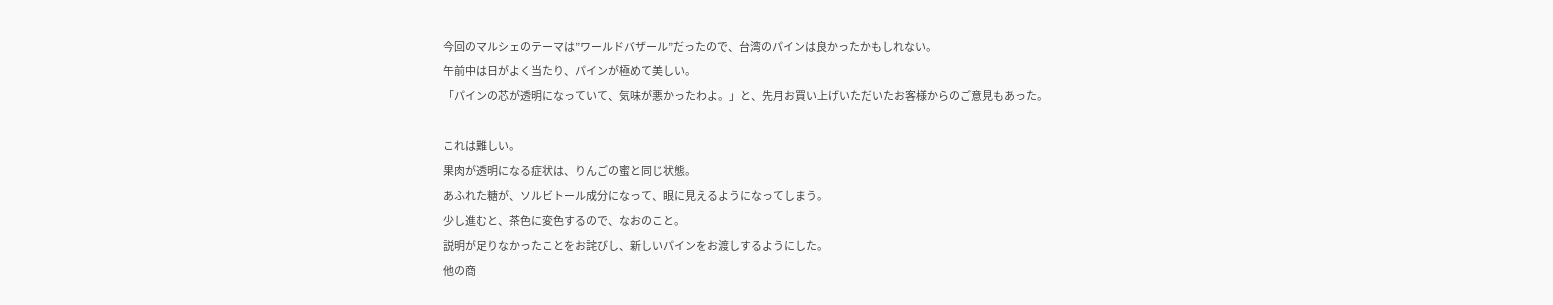今回のマルシェのテーマは”ワールドバザール”だったので、台湾のパインは良かったかもしれない。
午前中は日がよく当たり、パインが極めて美しい。
「パインの芯が透明になっていて、気味が悪かったわよ。」と、先月お買い上げいただいたお客様からのご意見もあった。

これは難しい。
果肉が透明になる症状は、りんごの蜜と同じ状態。
あふれた糖が、ソルビトール成分になって、眼に見えるようになってしまう。
少し進むと、茶色に変色するので、なおのこと。
説明が足りなかったことをお詫びし、新しいパインをお渡しするようにした。
他の商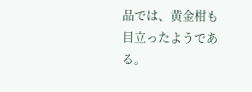品では、黄金柑も目立ったようである。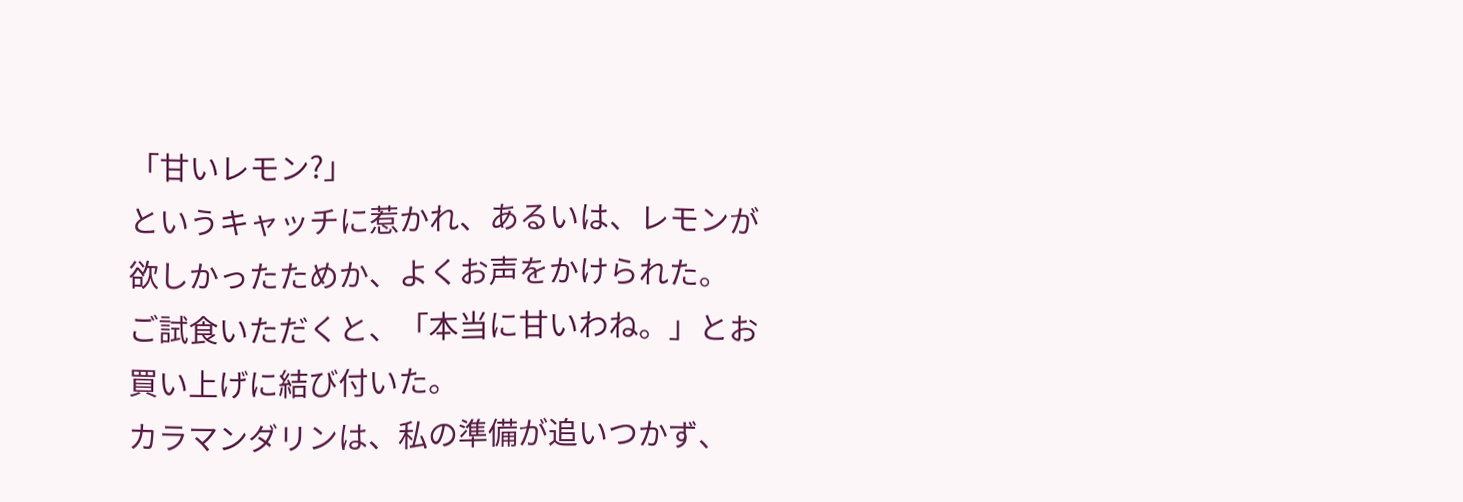「甘いレモン?」
というキャッチに惹かれ、あるいは、レモンが欲しかったためか、よくお声をかけられた。
ご試食いただくと、「本当に甘いわね。」とお買い上げに結び付いた。
カラマンダリンは、私の準備が追いつかず、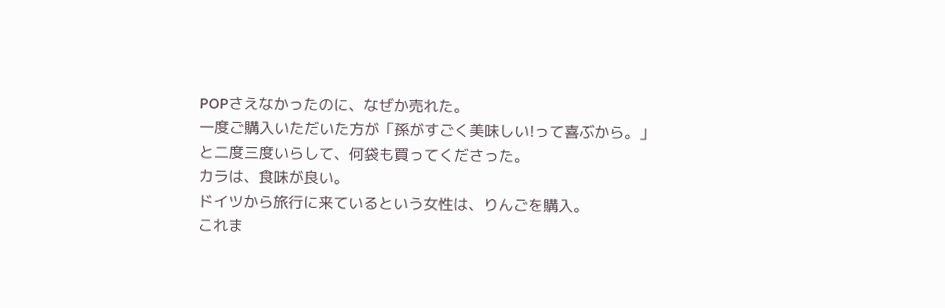POPさえなかったのに、なぜか売れた。
一度ご購入いただいた方が「孫がすごく美味しい!って喜ぶから。」と二度三度いらして、何袋も買ってくださった。
カラは、食味が良い。
ドイツから旅行に来ているという女性は、りんごを購入。
これま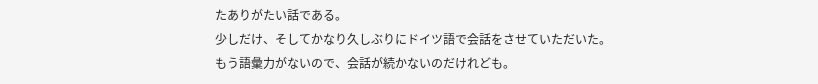たありがたい話である。
少しだけ、そしてかなり久しぶりにドイツ語で会話をさせていただいた。
もう語彙力がないので、会話が続かないのだけれども。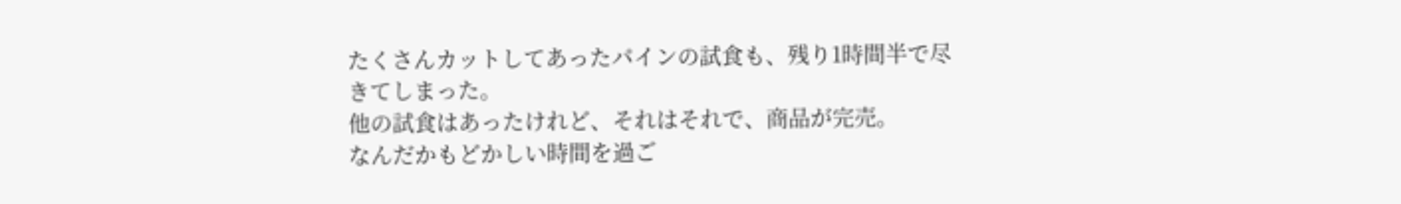たくさんカットしてあったパインの試食も、残り1時間半で尽きてしまった。
他の試食はあったけれど、それはそれで、商品が完売。
なんだかもどかしい時間を過ご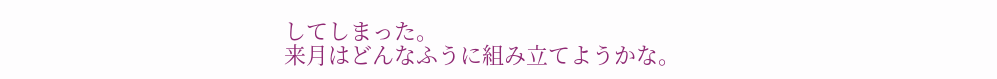してしまった。
来月はどんなふうに組み立てようかな。